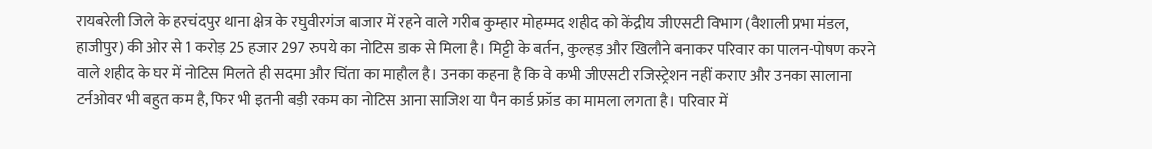रायबरेली जिले के हरचंदपुर थाना क्षेत्र के रघुवीरगंज बाजार में रहने वाले गरीब कुम्हार मोहम्मद शहीद को केंद्रीय जीएसटी विभाग (वैशाली प्रभा मंडल, हाजीपुर) की ओर से 1 करोड़ 25 हजार 297 रुपये का नोटिस डाक से मिला है। मिट्टी के बर्तन, कुल्हड़ और खिलौने बनाकर परिवार का पालन-पोषण करने वाले शहीद के घर में नोटिस मिलते ही सदमा और चिंता का माहौल है। उनका कहना है कि वे कभी जीएसटी रजिस्ट्रेशन नहीं कराए और उनका सालाना टर्नओवर भी बहुत कम है, फिर भी इतनी बड़ी रकम का नोटिस आना साजिश या पैन कार्ड फ्रॉड का मामला लगता है। परिवार में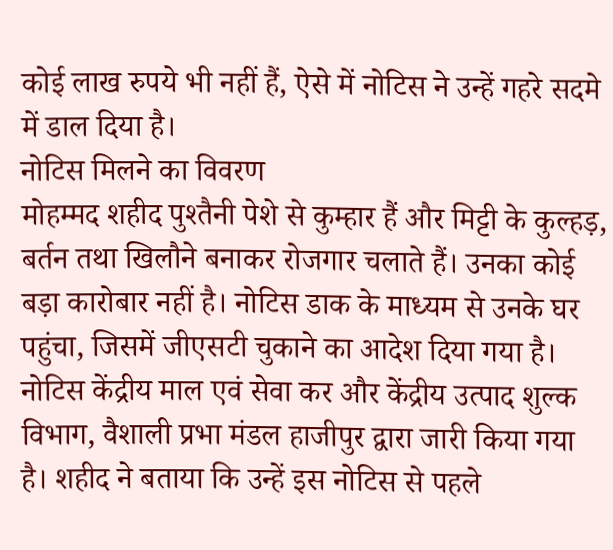कोई लाख रुपये भी नहीं हैं, ऐसे में नोटिस ने उन्हें गहरे सदमे में डाल दिया है।
नोटिस मिलने का विवरण
मोहम्मद शहीद पुश्तैनी पेशे से कुम्हार हैं और मिट्टी के कुल्हड़, बर्तन तथा खिलौने बनाकर रोजगार चलाते हैं। उनका कोई बड़ा कारोबार नहीं है। नोटिस डाक के माध्यम से उनके घर पहुंचा, जिसमें जीएसटी चुकाने का आदेश दिया गया है। नोटिस केंद्रीय माल एवं सेवा कर और केंद्रीय उत्पाद शुल्क विभाग, वैशाली प्रभा मंडल हाजीपुर द्वारा जारी किया गया है। शहीद ने बताया कि उन्हें इस नोटिस से पहले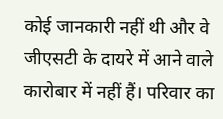कोई जानकारी नहीं थी और वे जीएसटी के दायरे में आने वाले कारोबार में नहीं हैं। परिवार का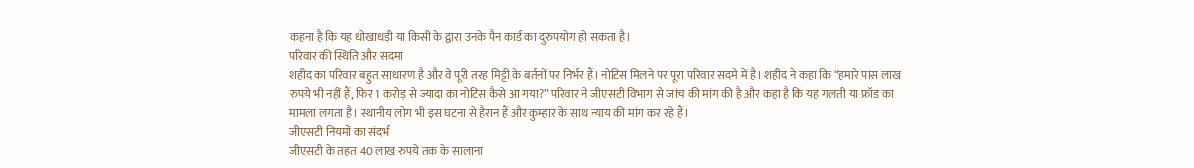कहना है कि यह धोखाधड़ी या किसी के द्वारा उनके पैन कार्ड का दुरुपयोग हो सकता है।
परिवार की स्थिति और सदमा
शहीद का परिवार बहुत साधारण है और वे पूरी तरह मिट्टी के बर्तनों पर निर्भर हैं। नोटिस मिलने पर पूरा परिवार सदमे में है। शहीद ने कहा कि “हमारे पास लाख रुपये भी नहीं हैं, फिर 1 करोड़ से ज्यादा का नोटिस कैसे आ गया?” परिवार ने जीएसटी विभाग से जांच की मांग की है और कहा है कि यह गलती या फ्रॉड का मामला लगता है। स्थानीय लोग भी इस घटना से हैरान हैं और कुम्हार के साथ न्याय की मांग कर रहे हैं।
जीएसटी नियमों का संदर्भ
जीएसटी के तहत 40 लाख रुपये तक के सालाना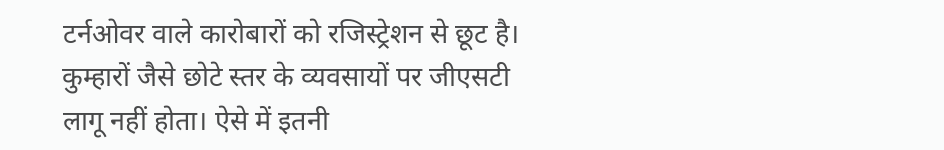टर्नओवर वाले कारोबारों को रजिस्ट्रेशन से छूट है। कुम्हारों जैसे छोटे स्तर के व्यवसायों पर जीएसटी लागू नहीं होता। ऐसे में इतनी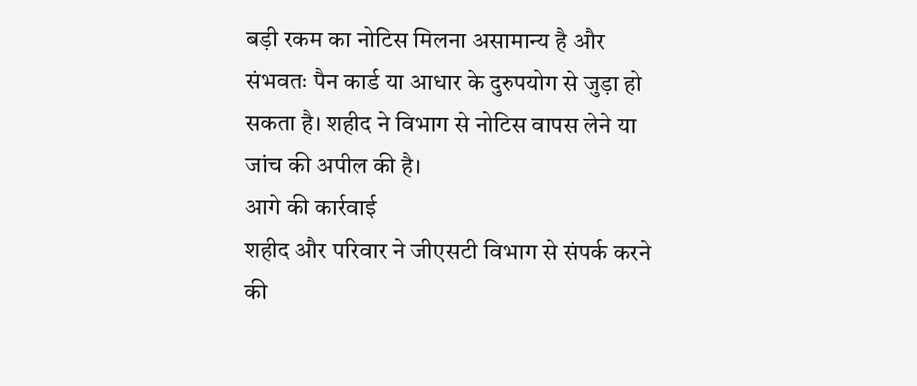बड़ी रकम का नोटिस मिलना असामान्य है और संभवतः पैन कार्ड या आधार के दुरुपयोग से जुड़ा हो सकता है। शहीद ने विभाग से नोटिस वापस लेने या जांच की अपील की है।
आगे की कार्रवाई
शहीद और परिवार ने जीएसटी विभाग से संपर्क करने की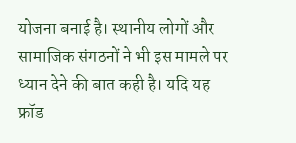योजना बनाई है। स्थानीय लोगों और सामाजिक संगठनों ने भी इस मामले पर ध्यान देने की बात कही है। यदि यह फ्रॉड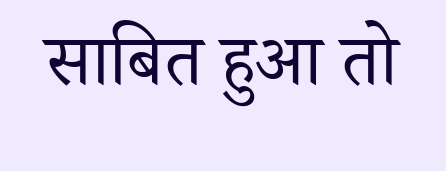साबित हुआ तो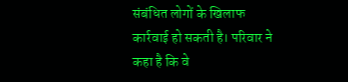संबंधित लोगों के खिलाफ कार्रवाई हो सकती है। परिवार ने कहा है कि वे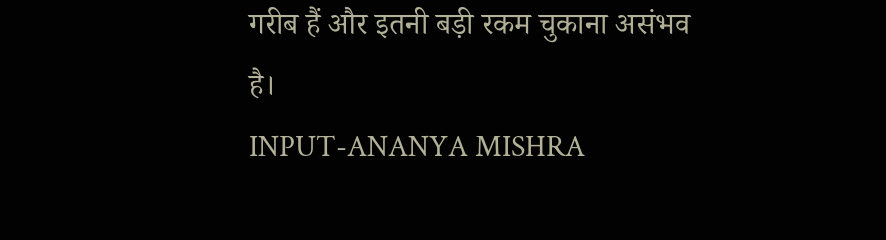गरीब हैं और इतनी बड़ी रकम चुकाना असंभव है।
INPUT-ANANYA MISHRA